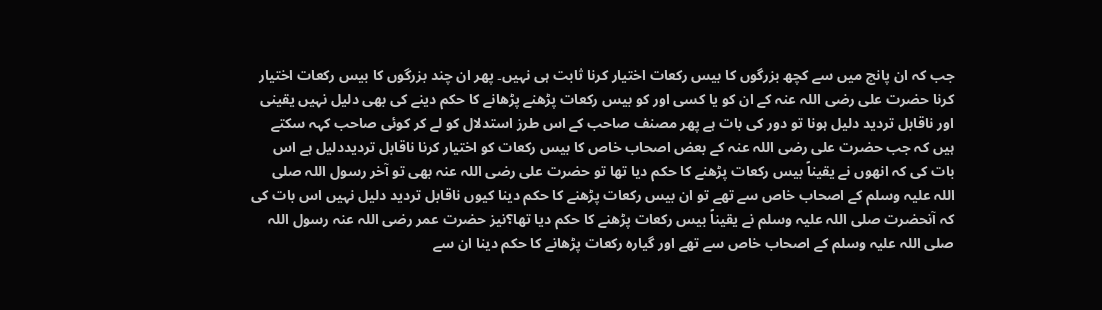جب کہ ان پانچ میں سے کچھ بزرگوں کا بیس رکعات اختیار کرنا ثابت ہی نہیں۔ پھر ان چند بزرگوں کا بیس رکعات اختیار کرنا حضرت علی رضی اللہ عنہ کے ان کو یا کسی اور کو بیس رکعات پڑھنے پڑھانے کا حکم دینے کی بھی دلیل نہیں یقینی اور ناقابل تردید دلیل ہونا تو دور کی بات ہے پھر مصنف صاحب کے اس طرز استدلال کو لے کر کوئی صاحب کہہ سکتے ہیں کہ جب حضرت علی رضی اللہ عنہ کے بعض اصحاب خاص کا بیس رکعات کو اختیار کرنا ناقابل تردیددلیل ہے اس بات کی کہ انھوں نے یقیناً بیس رکعات پڑھنے کا حکم دیا تھا تو حضرت علی رضی اللہ عنہ بھی تو آخر رسول اللہ صلی اللہ علیہ وسلم کے اصحاب خاص سے تھے تو ان بیس رکعات پڑھنے کا حکم دینا کیوں ناقابل تردید دلیل نہیں اس بات کی کہ آنحضرت صلی اللہ علیہ وسلم نے یقیناً بیس رکعات پڑھنے کا حکم دیا تھا؟نیز حضرت عمر رضی اللہ عنہ رسول اللہ صلی اللہ علیہ وسلم کے اصحاب خاص سے تھے اور گیارہ رکعات پڑھانے کا حکم دینا ان سے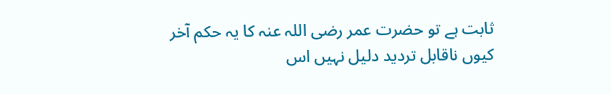ثابت ہے تو حضرت عمر رضی اللہ عنہ کا یہ حکم آخر کیوں ناقابل تردید دلیل نہیں اس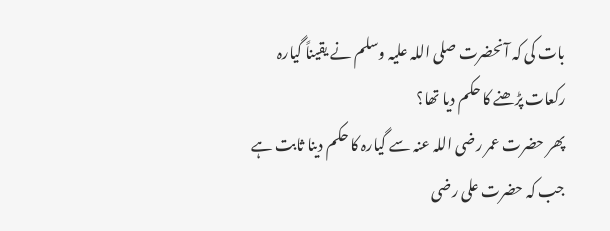بات کی کہ آنحضرت صلی اللہ علیہ وسلم نے یقیناً گیارہ رکعات پڑھنے کا حکم دیا تھا؟
پھر حضرت عمر رضی اللہ عنہ سے گیارہ کا حکم دینا ثابت ہے جب کہ حضرت علی رضی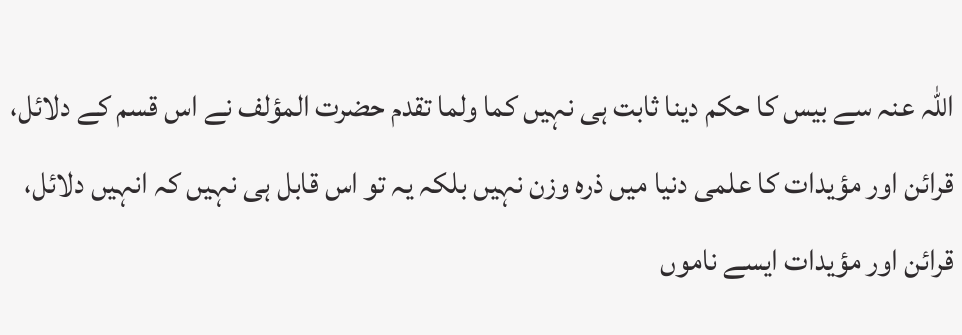اللہ عنہ سے بیس کا حکم دینا ثابت ہی نہیں کما ولما تقدم حضرت المؤلف نے اس قسم کے دلائل، قرائن اور مؤیدات کا علمی دنیا میں ذرہ وزن نہیں بلکہ یہ تو اس قابل ہی نہیں کہ انہیں دلائل، قرائن اور مؤیدات ایسے ناموں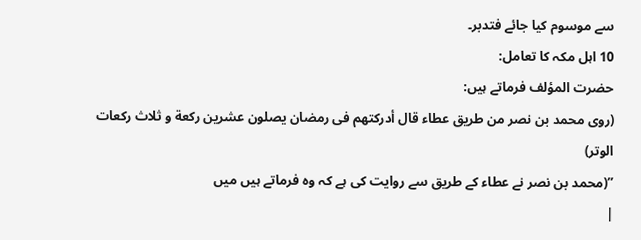سے موسوم کیا جائے فتدبر۔
10 اہل مکہ کا تعامل:
حضرت المؤلف فرماتے ہیں:
(روى محمد بن نصر من طریق عطاء قال أدركتهم فی رمضان یصلون عشرين ركعة و ثلاث ركعات الوتر)
”(محمد بن نصر نے عطاء کے طریق سے روایت کی ہے کہ وہ فرماتے ہیں میں
|